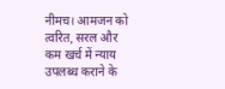नीमच। आमजन को त्वरित, सरल और कम खर्च में न्याय उपलब्ध कराने के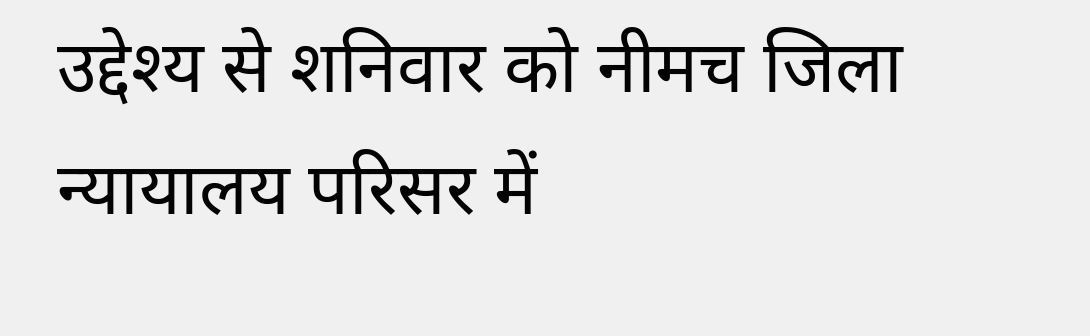उद्देश्य से शनिवार को नीमच जिला न्यायालय परिसर में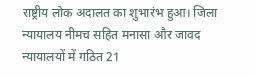राष्ट्रीय लोक अदालत का शुभारंभ हुआ। जिला न्यायालय नीमच सहित मनासा और जावद न्यायालयों में गठित 21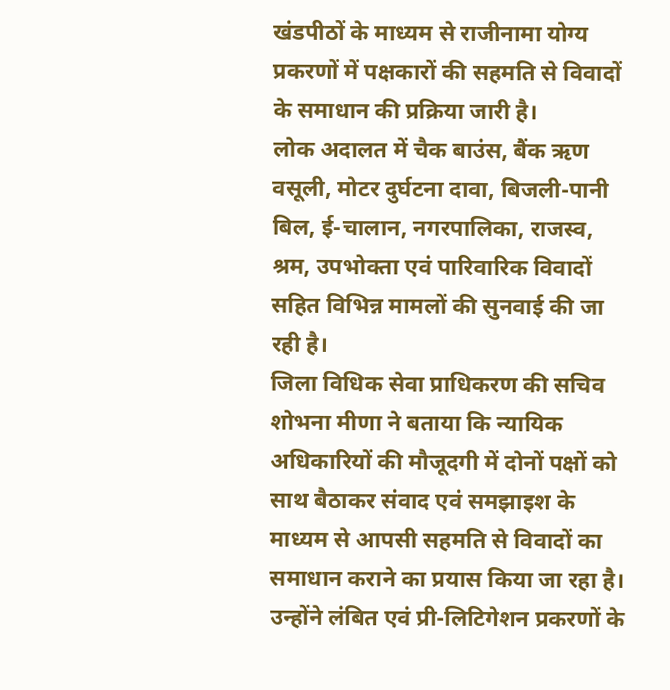खंडपीठों के माध्यम से राजीनामा योग्य प्रकरणों में पक्षकारों की सहमति से विवादों के समाधान की प्रक्रिया जारी है।
लोक अदालत में चैक बाउंस, बैंक ऋण वसूली, मोटर दुर्घटना दावा, बिजली-पानी बिल, ई-चालान, नगरपालिका, राजस्व, श्रम, उपभोक्ता एवं पारिवारिक विवादों सहित विभिन्न मामलों की सुनवाई की जा रही है।
जिला विधिक सेवा प्राधिकरण की सचिव शोभना मीणा ने बताया कि न्यायिक अधिकारियों की मौजूदगी में दोनों पक्षों को साथ बैठाकर संवाद एवं समझाइश के माध्यम से आपसी सहमति से विवादों का समाधान कराने का प्रयास किया जा रहा है। उन्होंने लंबित एवं प्री-लिटिगेशन प्रकरणों के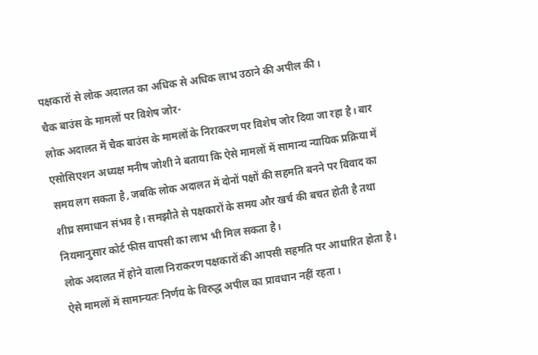पक्षकारों से लोक अदालत का अधिक से अधिक लाभ उठाने की अपील की।
चैक बाउंस के मामलों पर विशेष जोर-
लोक अदालत में चैक बाउंस के मामलों के निराकरण पर विशेष जोर दिया जा रहा है। बार एसोसिएशन अध्यक्ष मनीष जोशी ने बताया कि ऐसे मामलों में सामान्य न्यायिक प्रक्रिया में समय लग सकता है, जबकि लोक अदालत में दोनों पक्षों की सहमति बनने पर विवाद का शीघ्र समाधान संभव है। समझौते से पक्षकारों के समय और खर्च की बचत होती है तथा नियमानुसार कोर्ट फीस वापसी का लाभ भी मिल सकता है।
लोक अदालत में होने वाला निराकरण पक्षकारों की आपसी सहमति पर आधारित होता है। ऐसे मामलों में सामान्यतः निर्णय के विरुद्ध अपील का प्रावधान नहीं रहता।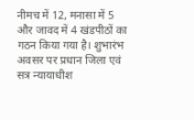नीमच में 12, मनासा में 5 और जावद में 4 खंडपीठों का गठन किया गया है। शुभारंभ अवसर पर प्रधान जिला एवं सत्र न्यायाधीश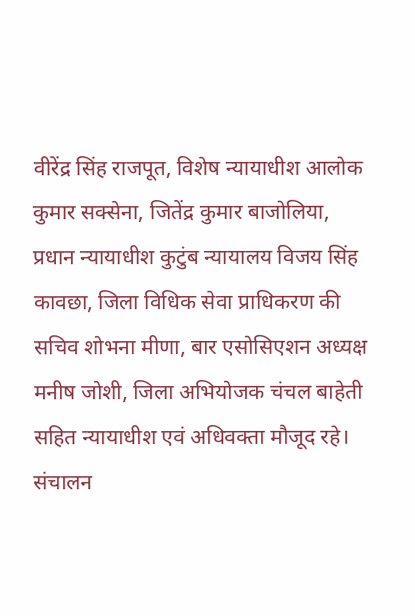वीरेंद्र सिंह राजपूत, विशेष न्यायाधीश आलोक कुमार सक्सेना, जितेंद्र कुमार बाजोलिया, प्रधान न्यायाधीश कुटुंब न्यायालय विजय सिंह कावछा, जिला विधिक सेवा प्राधिकरण की सचिव शोभना मीणा, बार एसोसिएशन अध्यक्ष मनीष जोशी, जिला अभियोजक चंचल बाहेती सहित न्यायाधीश एवं अधिवक्ता मौजूद रहे। संचालन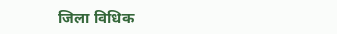जिला विधिक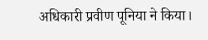अधिकारी प्रवीण पूनिया ने किया।